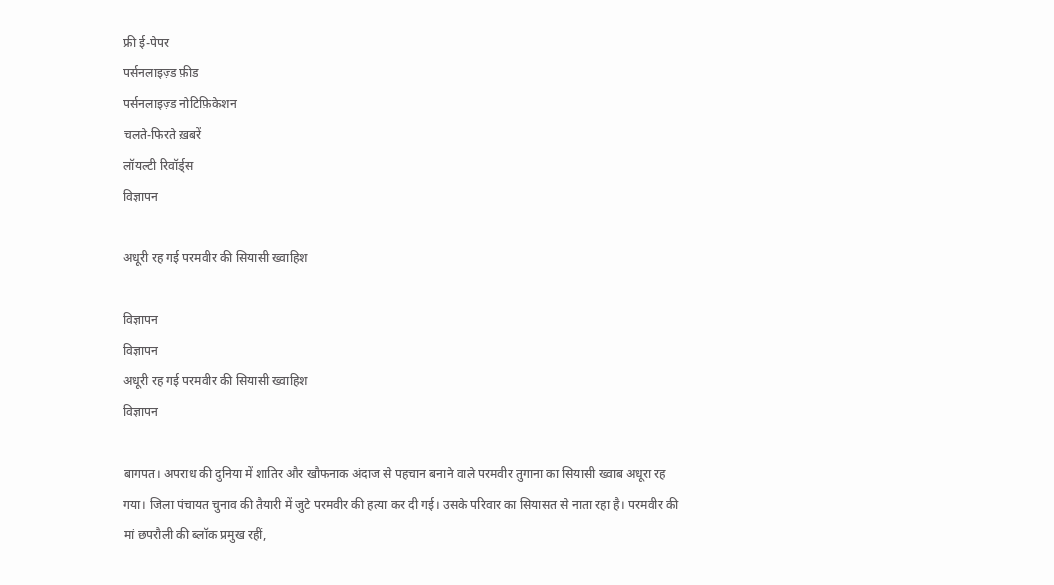फ्री ई-पेपर
पर्सनलाइज़्ड फ़ीड
पर्सनलाइज़्ड नोटिफ़िकेशन
चलते-फिरते ख़बरें
लॉयल्टी रिवॉर्ड्स
विज्ञापन

अधूरी रह गई परमवीर की सियासी ख्वाहिश

विज्ञापन
विज्ञापन
अधूरी रह गई परमवीर की सियासी ख्वाहिश
विज्ञापन

बागपत। अपराध की दुनिया में शातिर और खौफनाक अंदाज से पहचान बनाने वाले परमवीर तुगाना का सियासी ख्वाब अधूरा रह गया। जिला पंचायत चुनाव की तैयारी में जुटे परमवीर की हत्या कर दी गई। उसके परिवार का सियासत से नाता रहा है। परमवीर की मां छपरौली की ब्लॉक प्रमुख रहीं,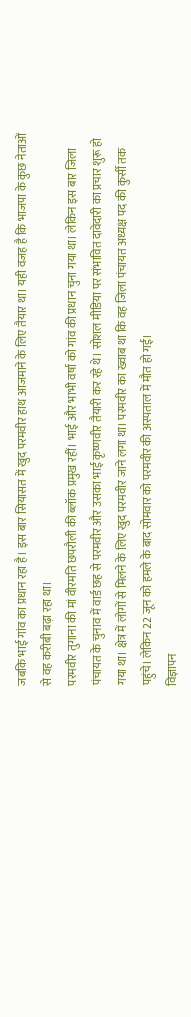जबकि भाई गांव का प्रधान रहा है। इस बार सियासत में खुद परमवीर हाथ आजमाने के लिए तैयार था। यही वजह है कि भाजपा के कुछ नेताओं से वह करीबी बढ़ा रहा था।
परमवीर तुगाना की मां वीरमति छपरौली की ब्लॉक प्रमुख रहीं। भाई और भाभी वर्षा को गांव की प्रधान चुना गया था। लेकिन इस बार जिला पंचायत के चुनाव में वार्ड छह से परमवीर और उसका भाई कृष्णवीर तैयारी कर रहे थे। सोशल मीडिया पर संभावित दावेदारी का प्रचार शुरू हो गया था। क्षेत्र में लोगों से मिलने के लिए खुद परमवीर जाने लगा था। परमवीर का ख्वाब था कि वह जिला पंचायत अध्यक्ष पद की कुर्सी तक पहुंचे। लेकिन 22 जून को हमले के बाद सोमवार को परमवीर की अस्पताल में मौत हो गई।
विज्ञापन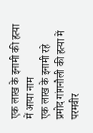एक लाख के इनामी की हत्या में आया नाम
एक लाख के इनामी रहे प्रमोद गांगनौली की हत्या में परमवीर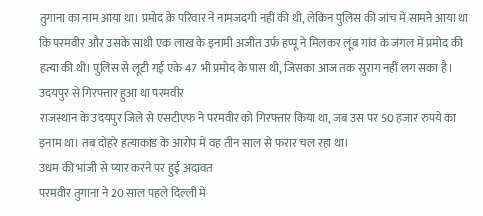तुगाना का नाम आया था। प्रमोद के परिवार ने नामजदगी नहीं की थी, लेकिन पुलिस की जांच में सामने आया था कि परमवीर और उसके साथी एक लाख के इनामी अजीत उर्फ हप्पू ने मिलकर लूंब गांव के जंगल में प्रमोद की हत्या की थी। पुलिस से लूटी गई एके 47 भी प्रमोद के पास थी, जिसका आज तक सुराग नहीं लग सका है।
उदयपुर से गिरफ्तार हुआ था परमवीर
राजस्थान के उदयपुर जिले से एसटीएफ ने परमवीर को गिरफ्तार किया था, जब उस पर 50 हजार रुपये का इनाम था। तब दोहरे हत्याकांड के आरोप में वह तीन साल से फरार चल रहा था।
उधम की भांजी से प्यार करने पर हुई अदावत
परमवीर तुगाना ने 20 साल पहले दिल्ली में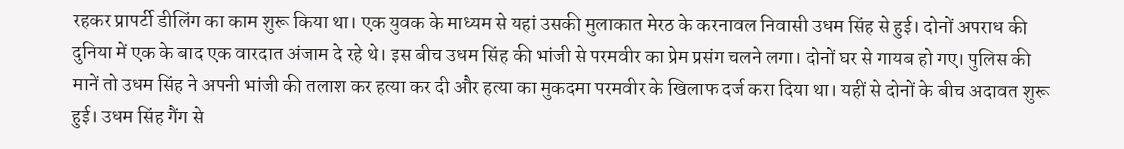रहकर प्रापर्टी डीलिंग का काम शुरू किया था। एक युवक के माध्यम से यहां उसकी मुलाकात मेरठ के करनावल निवासी उधम सिंह से हुई। दोनों अपराध की दुनिया में एक के बाद एक वारदात अंजाम दे रहे थे। इस बीच उधम सिंह की भांजी से परमवीर का प्रेम प्रसंग चलने लगा। दोनों घर से गायब हो गए। पुलिस की मानें तो उधम सिंह ने अपनी भांजी की तलाश कर हत्या कर दी और हत्या का मुकदमा परमवीर के खिलाफ दर्ज करा दिया था। यहीं से दोनों के बीच अदावत शुरू हुई। उधम सिंह गैंग से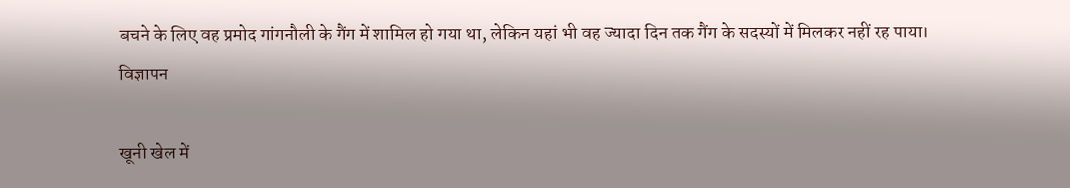बचने के लिए वह प्रमोद गांगनौली के गैंग में शामिल हो गया था, लेकिन यहां भी वह ज्यादा दिन तक गैंग के सदस्यों में मिलकर नहीं रह पाया।
विज्ञापन

खूनी खेल में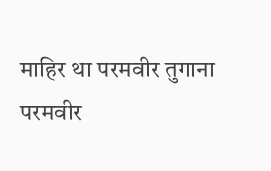माहिर था परमवीर तुगाना
परमवीर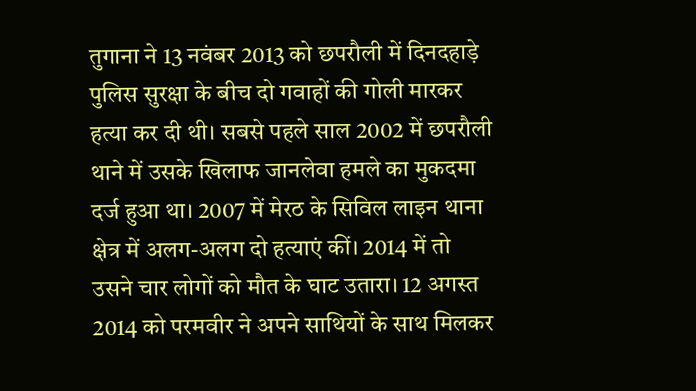तुगाना ने 13 नवंबर 2013 को छपरौली में दिनदहाड़े पुलिस सुरक्षा के बीच दो गवाहों की गोली मारकर हत्या कर दी थी। सबसे पहले साल 2002 में छपरौली थाने में उसके खिलाफ जानलेवा हमले का मुकदमा दर्ज हुआ था। 2007 में मेरठ के सिविल लाइन थाना क्षेत्र में अलग-अलग दो हत्याएं कीं। 2014 में तो उसने चार लोगों को मौत के घाट उतारा। 12 अगस्त 2014 को परमवीर ने अपने साथियों के साथ मिलकर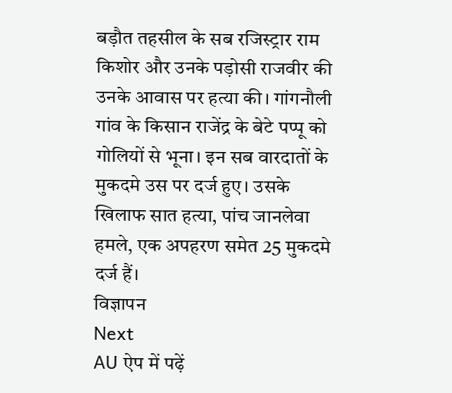बड़ौत तहसील के सब रजिस्ट्रार राम किशोर और उनके पड़ोसी राजवीर की उनके आवास पर हत्या की। गांगनौली गांव के किसान राजेंद्र के बेटे पप्पू को गोलियों से भूना। इन सब वारदातों के मुकदमे उस पर दर्ज हुए। उसके खिलाफ सात हत्या, पांच जानलेवा हमले, एक अपहरण समेत 25 मुकदमे दर्ज हैं।
विज्ञापन
Next
AU ऐप में पढ़ें